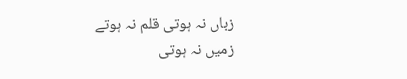زباں نہ ہوتی قلم نہ ہوتے
زمیں نہ ہوتی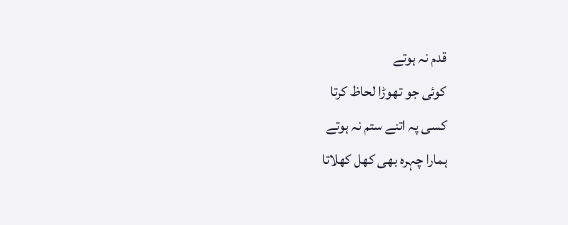قدم نہ ہوتے
کوئی جو تھوڑا لحاظ کرتا
کسی پہ اتنے ستم نہ ہوتے
ہمارا چہرہ بھی کھل کھلاتا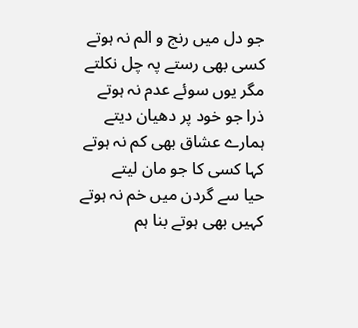جو دل میں رنج و الم نہ ہوتے
کسی بھی رستے پہ چل نکلتے
مگر یوں سوئے عدم نہ ہوتے
ذرا جو خود پر دھیان دیتے
ہمارے عشاق بھی کم نہ ہوتے
کہا کسی کا جو مان لیتے
حیا سے گردن میں خم نہ ہوتے
کہیں بھی ہوتے بنا ہم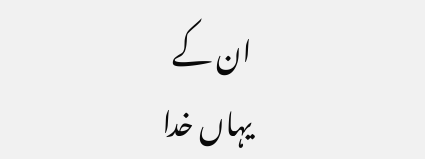ان کے
یہاں خدا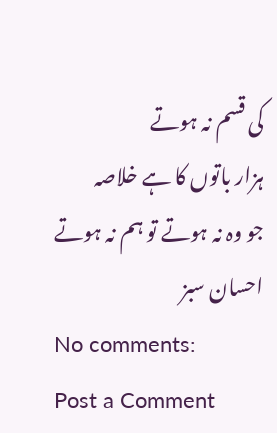کی قسم نہ ہوتے
ہزار باتوں کا ہے خلاصہ
جو وہ نہ ہوتے تو ہم نہ ہوتے
احسان سبز
No comments:
Post a Comment